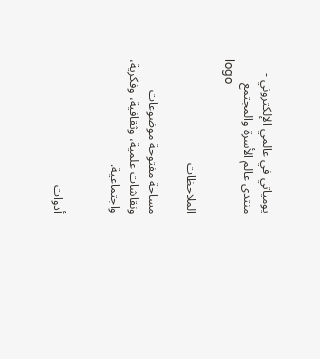يومياتي في عالمي الإلكتروني - منتدى عالم الأسرة والمجتمع
logo

الملاحظات

مساحة مفتوحة موضوعات ونقاشات علمية، وثقافية، وفكرية، واجتماعية.


أدوات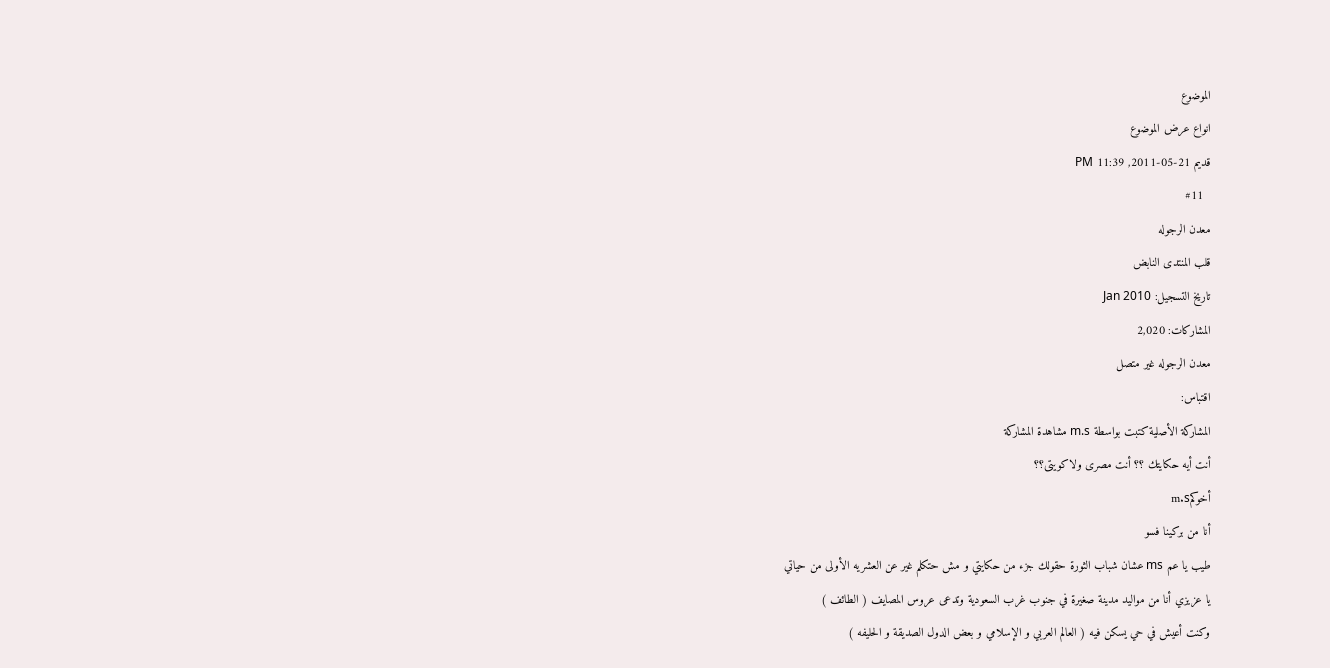الموضوع
انواع عرض الموضوع
قديم 21-05-2011, 11:39 PM
  #11
معدن الرجوله
قلب المنتدى النابض
تاريخ التسجيل: Jan 2010
المشاركات: 2,020
معدن الرجوله غير متصل
اقتباس:
المشاركة الأصلية كتبت بواسطة m.s مشاهدة المشاركة
أنت أيه حكايتك ؟؟ أنت مصرى ولاكويتى؟؟
أخوكمm.s
أنا من بركينا فسو
طيب يا عم ms عشان شباب الثورة حقولك جزء من حكايتي و مش حتكلم غير عن العشريه الأولى من حياتي
يا عزيزي أنا من مواليد مدينة صغيرة في جنوب غرب السعودية وتدعى عروس المصايف ( الطائف )
وكنت أعيش في حي يسكن فيه ( العالم العربي و الإسلامي و بعض الدول الصديقة و الحليفه )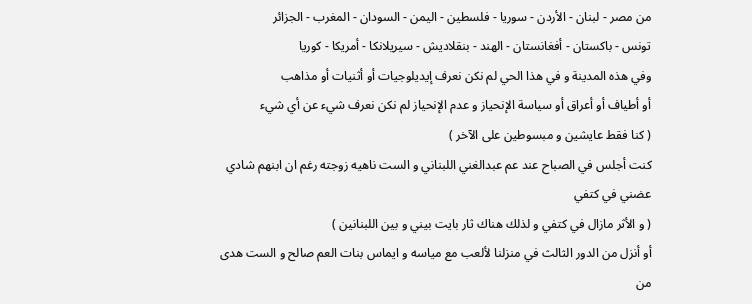من مصر - لبنان - الأردن - سوريا - فلسطين - اليمن - السودان - المغرب - الجزائر
تونس - باكستان - أفغانستان - الهند - بنقلاديش - سيريلانكا - أمريكا - كوريا
وفي هذه المدينة و في هذا الحي لم نكن نعرف إيديلوجيات أو أثنيات أو مذاهب
أو أطياف أو أعراق أو سياسة الإنحياز و عدم الإنحياز لم نكن نعرف شيء عن أي شيء
( كنا فقط عايشين و مبسوطين على الآخر )
كنت أجلس في الصباح عند عم عبدالغني اللبناني و الست ناهيه زوجته رغم ان ابنهم شادي عضني في كتفي
( و الأثر مازال في كتفي و لذلك هناك ثار بايت بيني و بين اللبنانين )
أو أنزل من الدور الثالث في منزلنا لألعب مع مياسه و ايماس بنات العم صالح و الست هدى من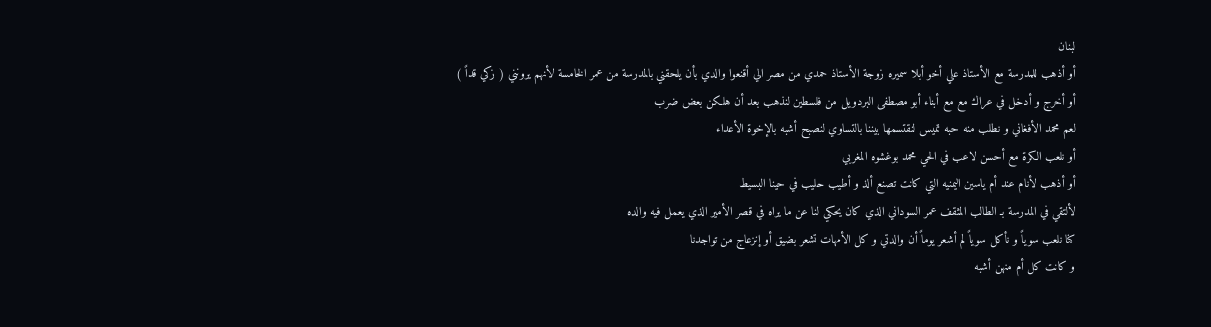لبنان
أو أذهب للمدرسة مع الأستاذ علي أخو أبلا سميره زوجة الأستاذ حمدي من مصر الي أقنعوا والدي بأن يلحقني بالمدرسة من عمر الخامسة لأنهم يرونني ( زكي قداً )
أو أخرج و أدخل في عراك مع مع أبناء أبو مصطفى البردويل من فلسطين لنذهب بعد أن هلكن بعض ضرب
لعم محمد الأفغاني و نطلب منه حبه تميس لنقتسمها بيننا بالتساوي لنصبح أشبه بالإخوة الأعداء
أو نلعب الكرة مع أحسن لاعب في الحي محمد بوغشوه المغربي
أو أذهب لأنام عند أم ياسين اليمنيه التي كانت تصنع ألذ و أطيب حليب في حينا البسيط
لألتقي في المدرسة بـ الطالب المثقف عمر السوداني الذي كان يحكي لنا عن ما يراه في قصر الأمير الذي يعمل فيه والده
كنا نلعب سوياً و نأكل سوياً لم أشعر يوماً أن والدتي و كل الأمهات تشعر بضيق أو إنزعاج من تواجدنا
و كانت كل أم منهن أشبه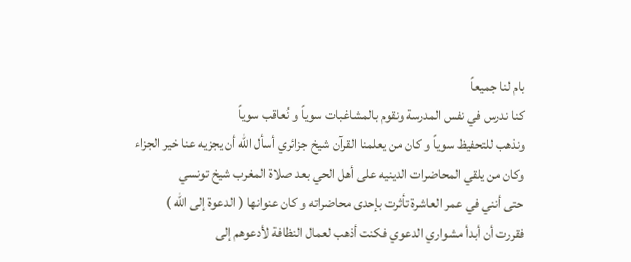بام لنا جميعاً
كنا ندرس في نفس المدرسة ونقوم بالمشاغبات سوياً و نُعاقب سوياً
ونذهب للتحفيظ سوياً و كان من يعلمنا القرآن شيخ جزائري أسأل الله أن يجزيه عنا خير الجزاء
وكان من يلقي المحاضرات الدينيه على أهل الحي بعد صلاة المغرب شيخ تونسي
حتى أنني في عمر العاشرة تأثرت بإحدى محاضراته و كان عنوانها ( الدعوة إلى الله )
فقررت أن أبدأ مشواري الدعوي فكنت أذهب لعمال النظافة لأدعوهم إلى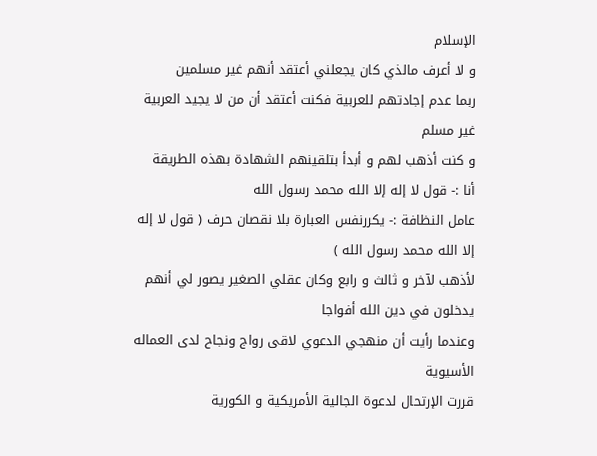الإسلام
و لا أعرف مالذي كان يجعلني أعتقد أنهم غير مسلمين
ربما عدم إجادتهم للعربية فكنت أعتقد أن من لا يجيد العربية غير مسلم
و كنت أذهب لهم و أبدأ بتلقينهم الشهادة بهذه الطريقة
أنا :- قول لا إله إلا الله محمد رسول الله
عامل النظافة :- يكررنفس العبارة بلا نقصان حرف ( قول لا إله إلا الله محمد رسول الله )
لأذهب لآخر و ثالث و رابع وكان عقلي الصغير يصور لي أنهم يدخلون في دين الله أفواجا
وعندما رأيت أن منهجي الدعوي لاقى رواج ونجاح لدى العماله الأسيوية
قررت الإرتحال لدعوة الجالية الأمريكية و الكورية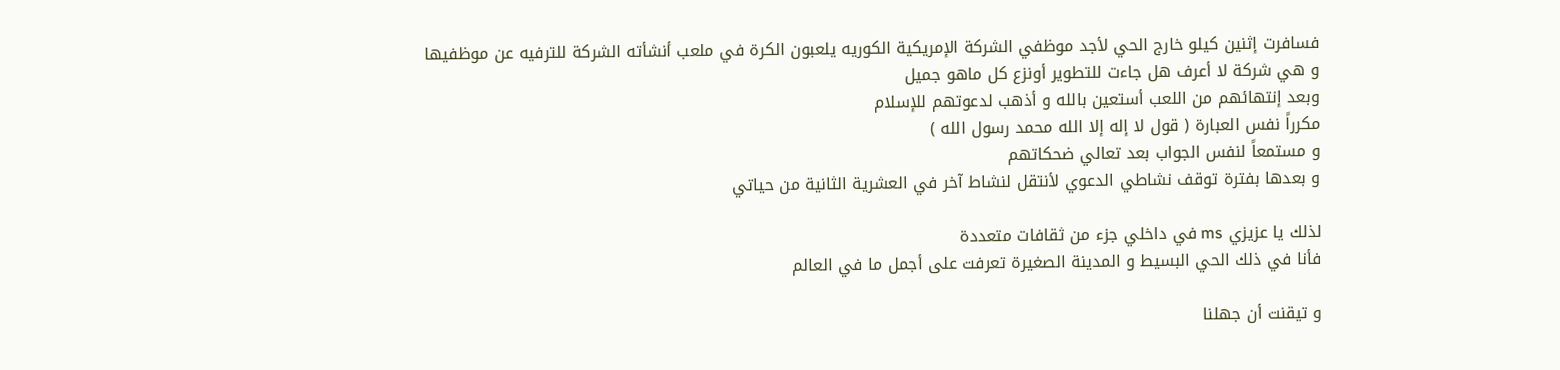فسافرت إثنين كيلو خارج الحي لأجد موظفي الشركة الإمريكية الكوريه يلعبون الكرة في ملعب أنشأته الشركة للترفيه عن موظفيها
و هي شركة لا أعرف هل جاءت للتطوير أونزع كل ماهو جميل
وبعد إنتهائهم من اللعب أستعين بالله و أذهب لدعوتهم للإسلام
مكرراً نفس العبارة ( قول لا إله إلا الله محمد رسول الله )
و مستمعاً لنفس الجواب بعد تعالي ضحكاتهم
و بعدها بفترة توقف نشاطي الدعوي لأنتقل لنشاط آخر في العشرية الثانية من حياتي

لذلك يا عزيزي ms في داخلي جزء من ثقافات متعددة
فأنا في ذلك الحي البسيط و المدينة الصغيرة تعرفت على أجمل ما في العالم

و تيقنت أن جهلنا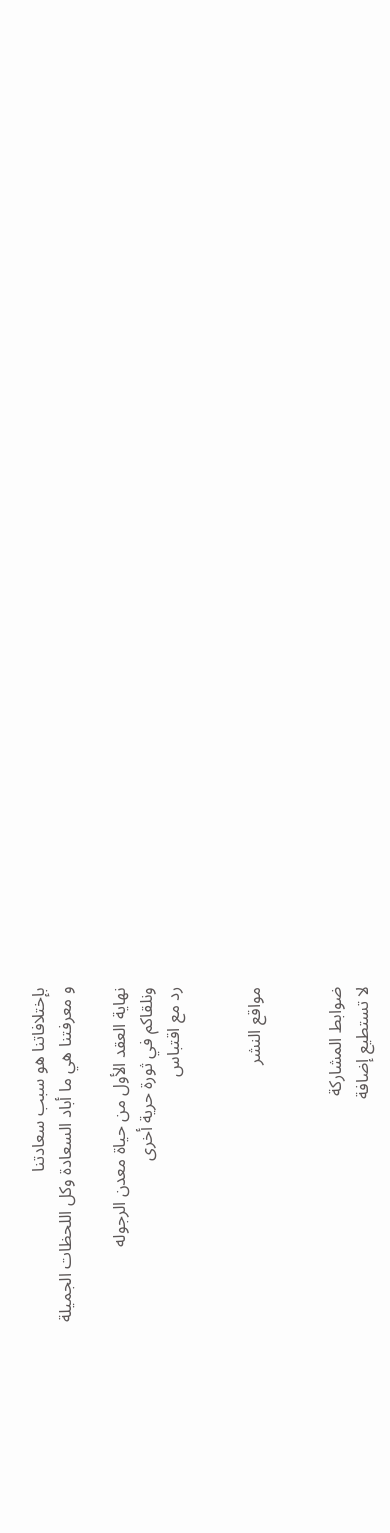بإختلافاتنا هو سبب سعادتنا
و معرفتنا هي ما أباد السعادة وكل اللحظات الجميلة

نهاية العقد الأول من حياة معدن الرجوله
ونلقاكم في ثورة حرية أخرى
رد مع اقتباس


مواقع النشر


ضوابط المشاركة
لا تستطيع إضافة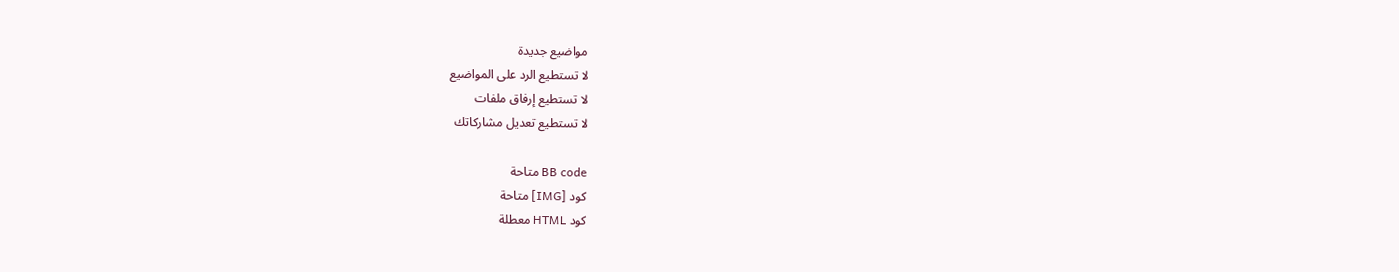مواضيع جديدة
لا تستطيع الرد على المواضيع
لا تستطيع إرفاق ملفات
لا تستطيع تعديل مشاركاتك

BB code متاحة
كود [IMG] متاحة
كود HTML معطلة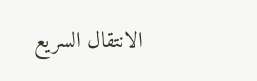الانتقال السريع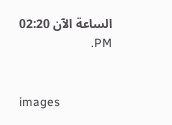الساعة الآن 02:20 PM.


images